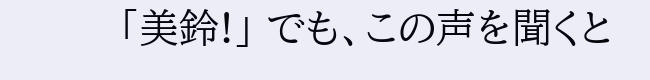「美鈴!」 でも、この声を聞くと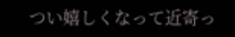つい嬉しくなって近寄っ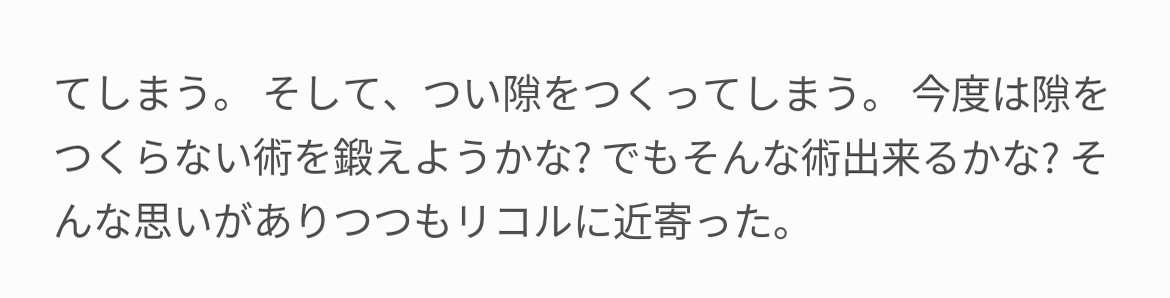てしまう。 そして、つい隙をつくってしまう。 今度は隙をつくらない術を鍛えようかな? でもそんな術出来るかな? そんな思いがありつつもリコルに近寄った。